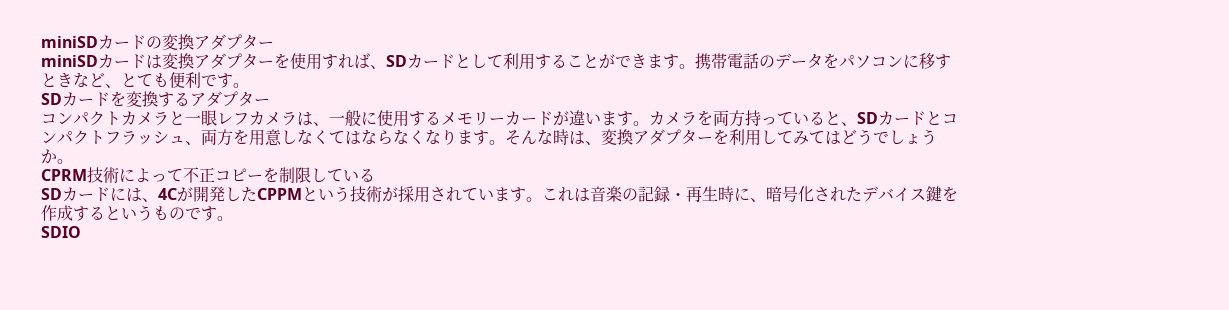miniSDカードの変換アダプター
miniSDカードは変換アダプターを使用すれば、SDカードとして利用することができます。携帯電話のデータをパソコンに移すときなど、とても便利です。
SDカードを変換するアダプター
コンパクトカメラと一眼レフカメラは、一般に使用するメモリーカードが違います。カメラを両方持っていると、SDカードとコンパクトフラッシュ、両方を用意しなくてはならなくなります。そんな時は、変換アダプターを利用してみてはどうでしょうか。
CPRM技術によって不正コピーを制限している
SDカードには、4Cが開発したCPPMという技術が採用されています。これは音楽の記録・再生時に、暗号化されたデバイス鍵を作成するというものです。
SDIO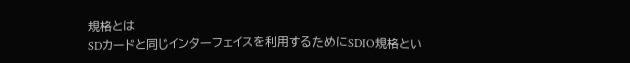規格とは
SDカードと同じインターフェイスを利用するためにSDIO規格とい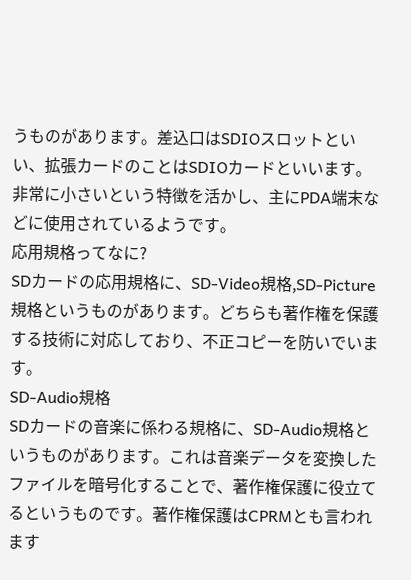うものがあります。差込口はSDIOスロットといい、拡張カードのことはSDIOカードといいます。非常に小さいという特徴を活かし、主にPDA端末などに使用されているようです。
応用規格ってなに?
SDカードの応用規格に、SD-Video規格,SD-Picture規格というものがあります。どちらも著作権を保護する技術に対応しており、不正コピーを防いでいます。
SD-Audio規格
SDカードの音楽に係わる規格に、SD-Audio規格というものがあります。これは音楽データを変換したファイルを暗号化することで、著作権保護に役立てるというものです。著作権保護はCPRMとも言われます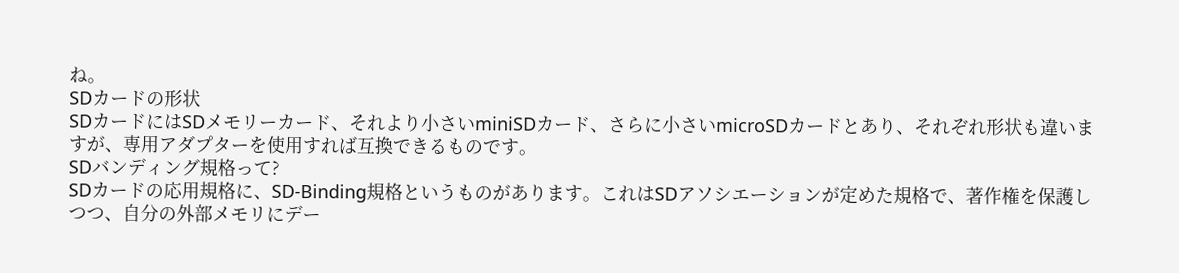ね。
SDカードの形状
SDカードにはSDメモリーカード、それより小さいminiSDカード、さらに小さいmicroSDカードとあり、それぞれ形状も違いますが、専用アダプターを使用すれば互換できるものです。
SDバンディング規格って?
SDカードの応用規格に、SD-Binding規格というものがあります。これはSDアソシエーションが定めた規格で、著作権を保護しつつ、自分の外部メモリにデー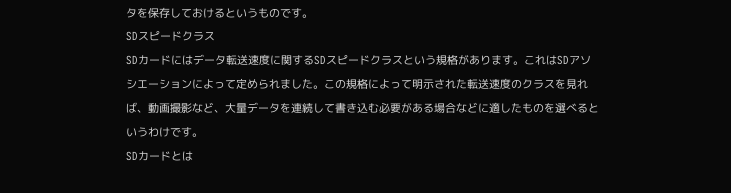タを保存しておけるというものです。
SDスピードクラス
SDカードにはデータ転送速度に関するSDスピードクラスという規格があります。これはSDアソシエーションによって定められました。この規格によって明示された転送速度のクラスを見れば、動画撮影など、大量データを連続して書き込む必要がある場合などに適したものを選べるというわけです。
SDカードとは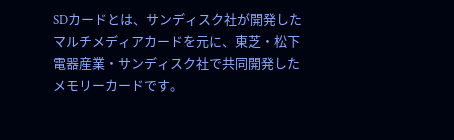SDカードとは、サンディスク社が開発したマルチメディアカードを元に、東芝・松下電器産業・サンディスク社で共同開発したメモリーカードです。